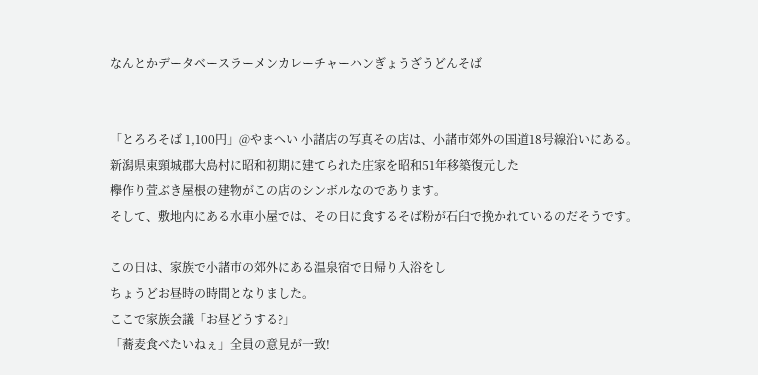なんとかデータベースラーメンカレーチャーハンぎょうざうどんそば


「とろろそば 1,100円」@やまへい 小諸店の写真その店は、小諸市郊外の国道18号線沿いにある。
新潟県東頸城郡大島村に昭和初期に建てられた庄家を昭和51年移築復元した
欅作り萱ぶき屋根の建物がこの店のシンボルなのであります。
そして、敷地内にある水車小屋では、その日に食するそば粉が石臼で挽かれているのだそうです。

この日は、家族で小諸市の郊外にある温泉宿で日帰り入浴をし
ちょうどお昼時の時間となりました。
ここで家族会議「お昼どうする?」
「蕎麦食べたいねぇ」全員の意見が一致!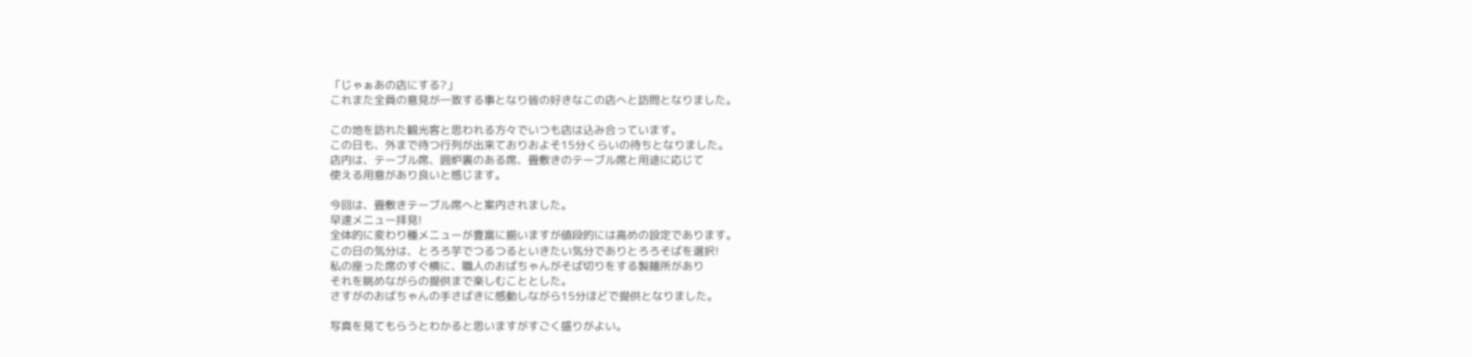「じゃぁあの店にする?」
これまた全員の意見が一致する事となり皆の好きなこの店へと訪問となりました。

この地を訪れた観光客と思われる方々でいつも店は込み合っています。
この日も、外まで待つ行列が出来ておりおよそ15分くらいの待ちとなりました。
店内は、テーブル席、囲炉裏のある席、畳敷きのテーブル席と用途に応じて
使える用意があり良いと感じます。

今回は、畳敷きテーブル席へと案内されました。
早速メニュー拝見!
全体的に変わり種メニューが豊富に揃いますが値段的には高めの設定であります。
この日の気分は、とろろ芋でつるつるといきたい気分でありとろろそばを選択!
私の座った席のすぐ横に、職人のおばちゃんがそば切りをする製麺所があり
それを眺めながらの提供まで楽しむこととした。
さすがのおばちゃんの手さばきに感動しながら15分ほどで提供となりました。

写真を見てもらうとわかると思いますがすごく盛りがよい。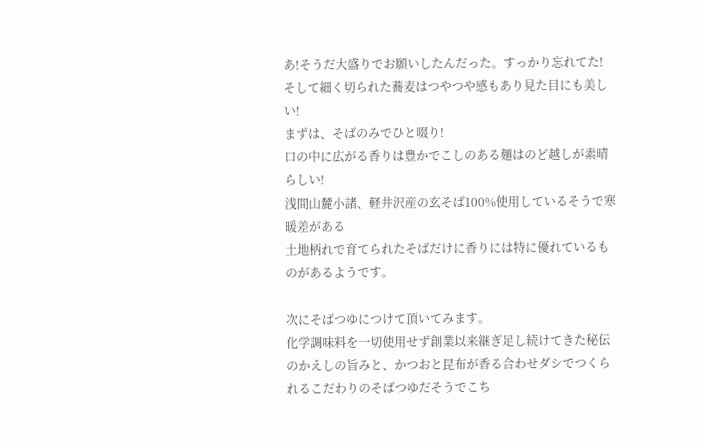あ!そうだ大盛りでお願いしたんだった。すっかり忘れてた!
そして細く切られた蕎麦はつやつや感もあり見た目にも美しい!
まずは、そばのみでひと啜り!
口の中に広がる香りは豊かでこしのある麺はのど越しが素晴らしい!
浅間山麓小諸、軽井沢産の玄そば100%使用しているそうで寒暖差がある
土地柄れで育てられたそばだけに香りには特に優れているものがあるようです。

次にそばつゆにつけて頂いてみます。
化学調味料を一切使用せず創業以来継ぎ足し続けてきた秘伝のかえしの旨みと、かつおと昆布が香る合わせダシでつくられるこだわりのそばつゆだそうでこち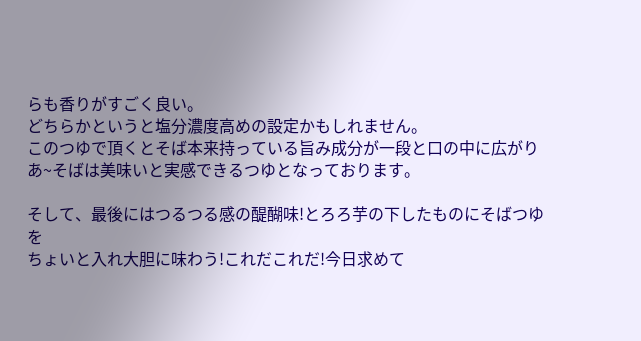らも香りがすごく良い。
どちらかというと塩分濃度高めの設定かもしれません。
このつゆで頂くとそば本来持っている旨み成分が一段と口の中に広がり
あ~そばは美味いと実感できるつゆとなっております。

そして、最後にはつるつる感の醍醐味!とろろ芋の下したものにそばつゆを
ちょいと入れ大胆に味わう!これだこれだ!今日求めて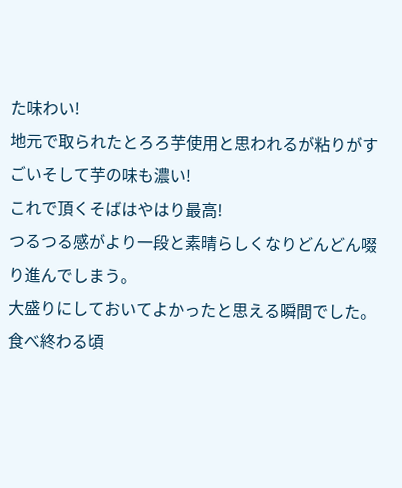た味わい!
地元で取られたとろろ芋使用と思われるが粘りがすごいそして芋の味も濃い!
これで頂くそばはやはり最高!
つるつる感がより一段と素晴らしくなりどんどん啜り進んでしまう。
大盛りにしておいてよかったと思える瞬間でした。
食べ終わる頃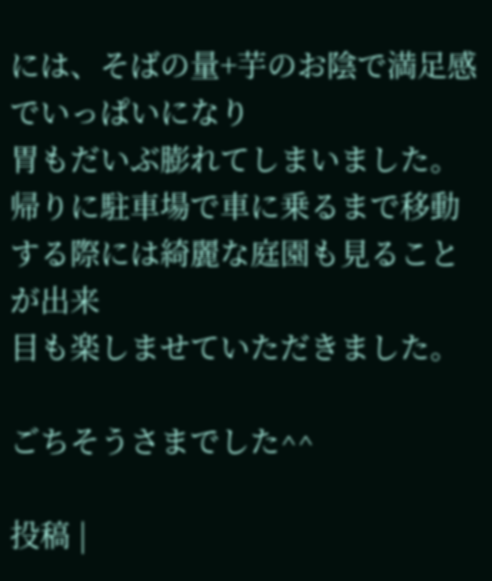には、そばの量+芋のお陰で満足感でいっぱいになり
胃もだいぶ膨れてしまいました。
帰りに駐車場で車に乗るまで移動する際には綺麗な庭園も見ることが出来
目も楽しませていただきました。

ごちそうさまでした^^

投稿 |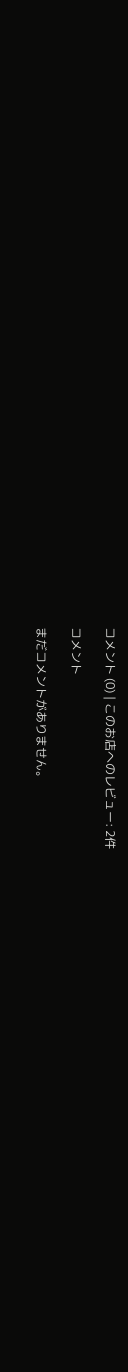コメント (0) | このお店へのレビュー: 2件

コメント

まだコメントがありません。